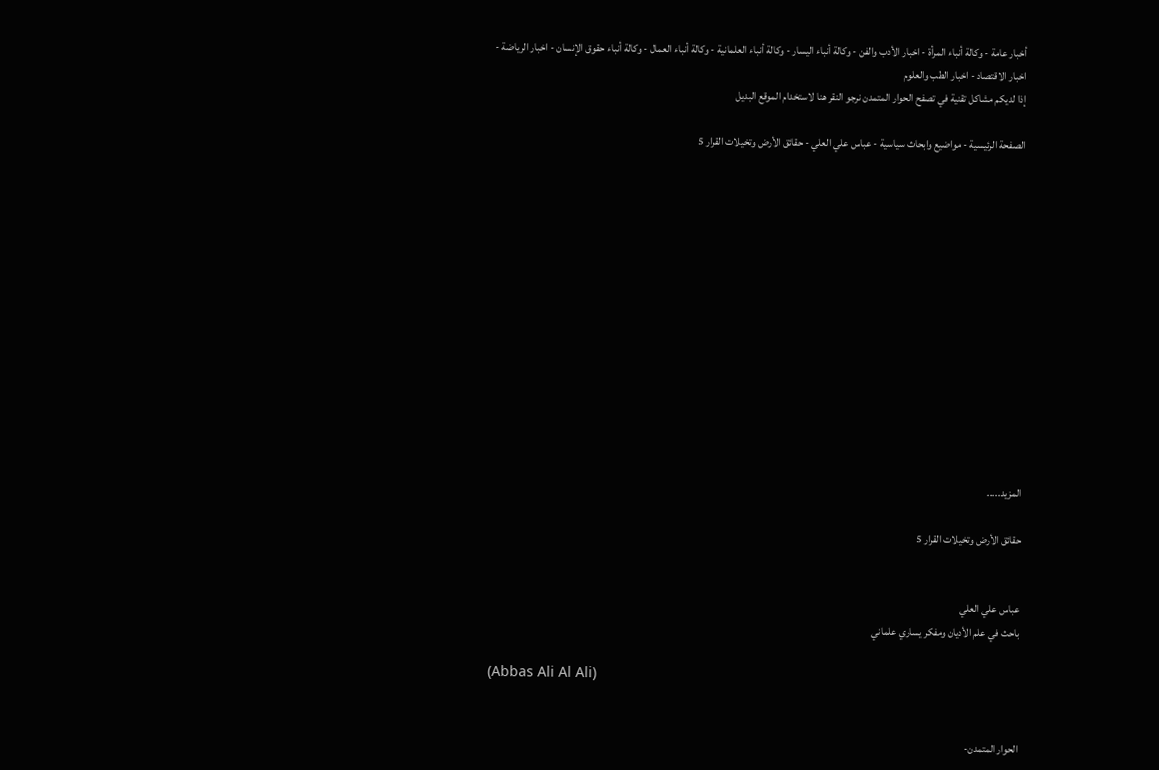أخبار عامة - وكالة أنباء المرأة - اخبار الأدب والفن - وكالة أنباء اليسار - وكالة أنباء العلمانية - وكالة أنباء العمال - وكالة أنباء حقوق الإنسان - اخبار الرياضة - اخبار الاقتصاد - اخبار الطب والعلوم
إذا لديكم مشاكل تقنية في تصفح الحوار المتمدن نرجو النقر هنا لاستخدام الموقع البديل

الصفحة الرئيسية - مواضيع وابحاث سياسية - عباس علي العلي - حقائق الأرض وتخيلات القرار 5














المزيد.....

حقائق الأرض وتخيلات القرار 5


عباس علي العلي
باحث في علم الأديان ومفكر يساري علماني

(Abbas Ali Al Ali)


الحوار المتمدن-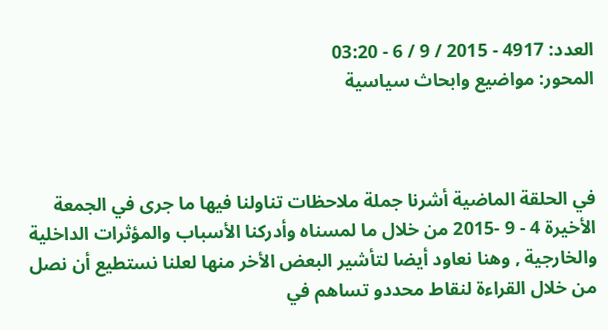العدد: 4917 - 2015 / 9 / 6 - 03:20
المحور: مواضيع وابحاث سياسية



في الحلقة الماضية أشرنا جملة ملاحظات تناولنا فيها ما جرى في الجمعة الأخيرة 4 - 9 -2015 من خلال ما لمسناه وأدركنا الأسباب والمؤثرات الداخلية والخارجية , وهنا نعاود أيضا لتأشير البعض الأخر منها لعلنا نستطيع أن نصل من خلال القراءة لنقاط محددو تساهم في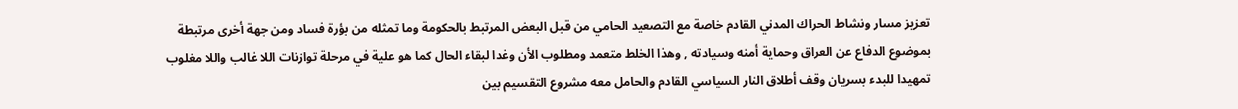تعزيز مسار ونشاط الحراك المدني القادم خاصة مع التصعيد الحامي من قبل البعض المرتبط بالحكومة وما تمثله من بؤرة فساد ومن جهة أخرى مرتبطة بموضوع الدفاع عن العراق وحماية أمنه وسيادته , وهذا الخلط متعمد ومطلوب الأن وغدا لبقاء الحال كما هو علية في مرحلة توازنات اللا غالب واللا مغلوب تمهيدا للبدء بسريان وقف أطلاق النار السياسي القادم والحامل معه مشروع التقسيم بين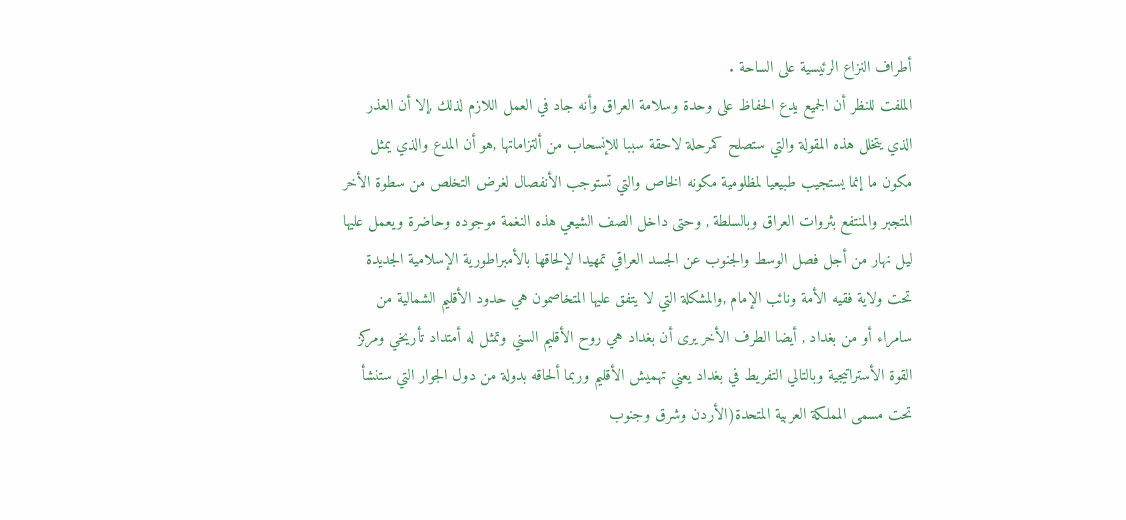أطراف النزاع الرئيسية على الساحة .
الملفت للنظر أن الجميع يدع الحفاظ على وحدة وسلامة العراق وأنه جاد في العمل اللازم لذلك ,إلا أن العذر الذي يتخلل هذه المقولة والتي ستصلح كمرحلة لاحقة سببا للإنسحاب من ألتزاماتها ,هو أن المدع والذي يمثل مكون ما إنما يستجيب طبيعيا لمظلومية مكونه الخاص والتي تستوجب الأنفصال لغرض التخلص من سطوة الأخر المتجبر والمنتفع بثروات العراق وبالسلطة , وحتى داخل الصف الشيعي هذه النغمة موجوده وحاضرة ويعمل عليها ليل نهار من أجل فصل الوسط والجنوب عن الجسد العراقي تمهيدا لإلحاقها بالأمبراطورية الإسلامية الجديدة تحت ولاية فقيه الأمة ونائب الإمام ,والمشكلة التي لا يتفق عليها المتخاصمون هي حدود الأقليم الشمالية من سامراء أو من بغداد , أيضا الطرف الأخر يرى أن بغداد هي روح الأقليم السني وتمثل له أمتداد تأريخي ومركز القوة الأستراتيجية وبالتالي التفريط في بغداد يعني تهميش الأقليم وربما ألحاقه بدولة من دول الجوار التي ستنشأ تحت مسمى المملكة العربية المتحدة(الأردن وشرق وجنوب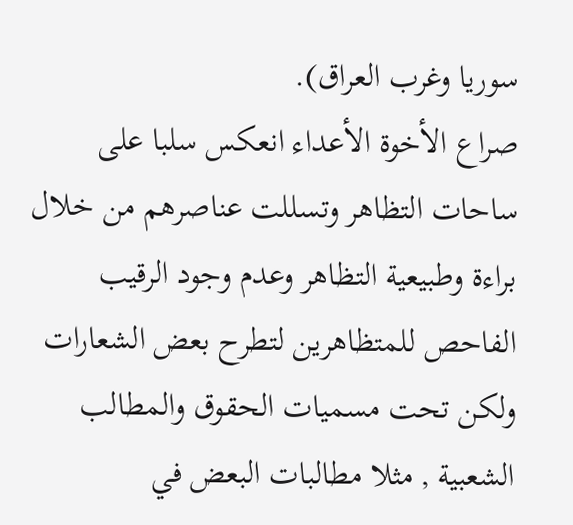سوريا وغرب العراق).
صراع الأخوة الأعداء انعكس سلبا على ساحات التظاهر وتسللت عناصرهم من خلال براءة وطبيعية التظاهر وعدم وجود الرقيب الفاحص للمتظاهرين لتطرح بعض الشعارات ولكن تحت مسميات الحقوق والمطالب الشعبية , مثلا مطالبات البعض في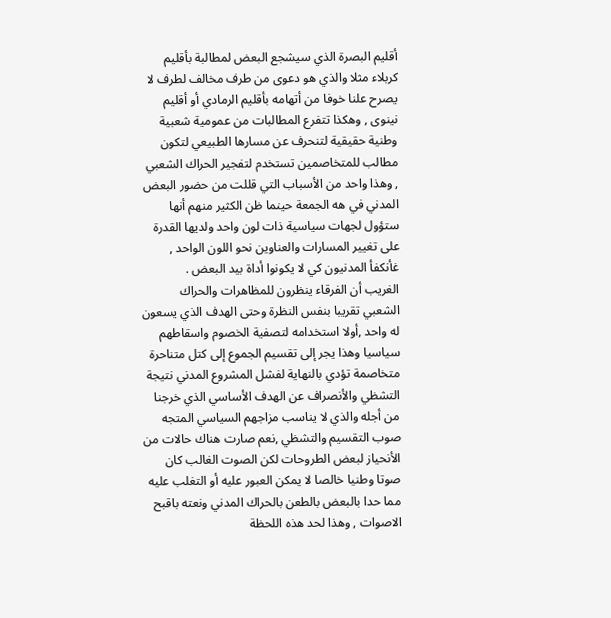أقليم البصرة الذي سيشجع البعض لمطالبة بأقليم كربلاء مثلا والذي هو دعوى من طرف مخالف لطرف لا يصرح علنا خوفا من أتهامه بأقليم الرمادي أو أقليم نينوى , وهكذا تتفرع المطالبات من عمومية شعبية وطنية حقيقية لتنحرف عن مسارها الطبيعي لتكون مطالب للمتخاصمين تستخدم لتفجير الحراك الشعبي , وهذا واحد من الأسباب التي قللت من حضور البعض المدني في هه الجمعة حينما ظن الكثير منهم أنها ستؤول لجهات سياسية ذات لون واحد ولديها القدرة على تغيير المسارات والعناوين نحو اللون الواحد , غأنكفأ المدنيون كي لا يكونوا أداة بيد البعض .
الغريب أن الفرقاء ينظرون للمظاهرات والحراك الشعبي تقريبا بنفس النظرة وحتى الهدف الذي يسعون له واحد ,أولا استخدامه لتصفية الخصوم واسقاطهم سياسيا وهذا يجر إلى تقسيم الجموع إلى كتل متناحرة متخاصمة تؤدي بالنهاية لفشل المشروع المدني نتيجة التشظي والأنصراف عن الهدف الأساسي الذي خرجنا من أجله والذي لا يناسب مزاجهم السياسي المتجه صوب التقسيم والتشظي ,نعم صارت هناك حالات من الأنحياز لبعض الطروحات لكن الصوت الغالب كان صوتا وطنيا خالصا لا يمكن العبور عليه أو التغلب عليه مما حدا بالبعض بالطعن بالحراك المدني ونعته باقبح الاصوات , وهذا لحد هذه اللحظة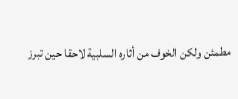مطمئن ولكن الخوف من أثاره السلبية لاحقا حين تبرز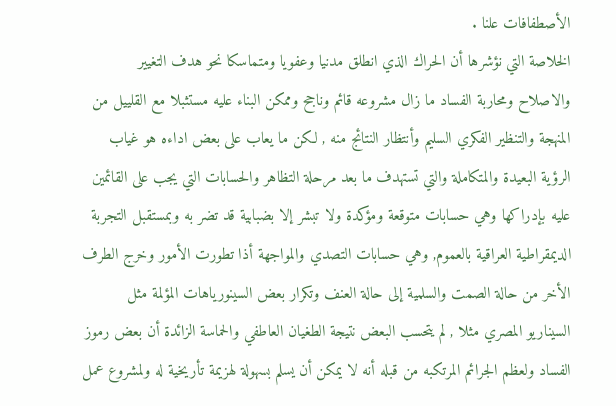الأصطفافات علنا .
الخلاصة التي نؤشرها أن الحراك الذي انطلق مدنيا وعفويا ومتماسكا نحو هدف التغيير والاصلاح ومحاربة الفساد ما زال مشروعه قائم وناجح وممكن البناء عليه مستثبلا مع القلييل من المنهجة والتنظير الفكري السليم وأنتظار النتائج منه , لكن ما يعاب على بعض اداءه هو غياب الرؤية البعيدة والمتكاملة والتي تستهدف ما بعد مرحلة التظاهر والحسابات التي يجب على القائمين عليه بإدراكها وهي حسابات متوقعة ومؤكدة ولا تبشر إلا بضبابية قد تضر به وبمستقبل التجربة الديمقراطية العراقية بالعموم, وهي حسابات التصدي والمواجهة أذا تطورت الأمور وخرج الطرف الأخر من حالة الصمت والسلمية إلى حالة العنف وتكرار بعض السينورياهات المؤلمة مثل السيناريو المصري مثلا , لم يتحسب البعض نتيجة الطغيان العاطفي والحماسة الزائدة أن بعض رموز الفساد ولعظم الجرائم المرتكبه من قبله أنه لا يمكن أن يسلم بسهولة لهزيمة تأريخية له ولمشروع عمل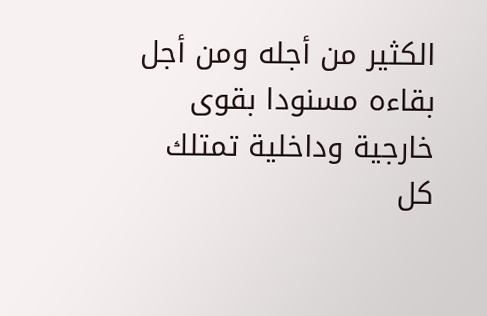الكثير من أجله ومن أجل بقاءه مسنودا بقوى خارجية وداخلية تمتلك كل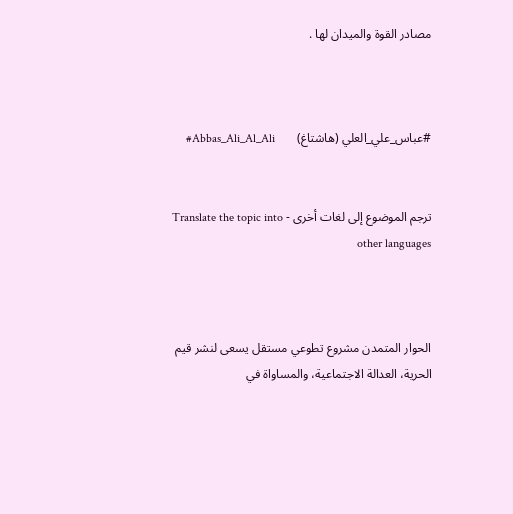مصادر القوة والميدان لها .



#عباس_علي_العلي (هاشتاغ)       Abbas_Ali_Al_Ali#


ترجم الموضوع إلى لغات أخرى - Translate the topic into other languages



الحوار المتمدن مشروع تطوعي مستقل يسعى لنشر قيم الحرية، العدالة الاجتماعية، والمساواة في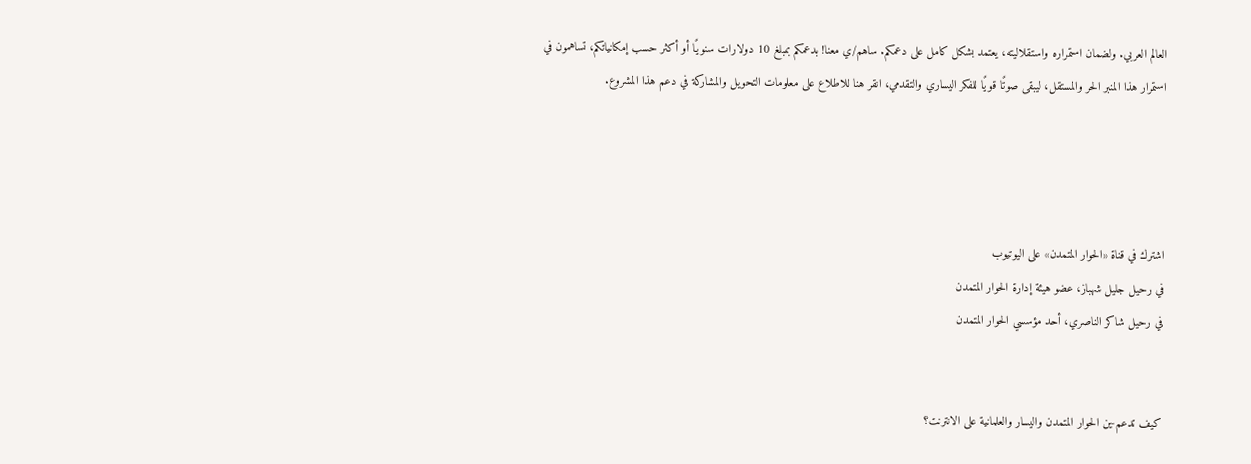العالم العربي. ولضمان استمراره واستقلاليته، يعتمد بشكل كامل على دعمكم. ساهم/ي معنا! بدعمكم بمبلغ 10 دولارات سنويًا أو أكثر حسب إمكانياتكم، تساهمون في استمرار هذا المنبر الحر والمستقل، ليبقى صوتًا قويًا للفكر اليساري والتقدمي، انقر هنا للاطلاع على معلومات التحويل والمشاركة في دعم هذا المشروع.




اشترك في قناة «الحوار المتمدن» على اليوتيوب
في رحيل جليل شهباز، عضو هيئة إدارة الحوار المتمدن
في رحيل شاكر الناصري، أحد مؤسسي الحوار المتمدن


كيف تدعم-ين الحوار المتمدن واليسار والعلمانية على الانترنت؟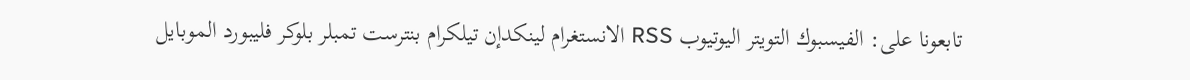تابعونا على: الفيسبوك التويتر اليوتيوب RSS الانستغرام لينكدإن تيلكرام بنترست تمبلر بلوكر فليبورد الموبايل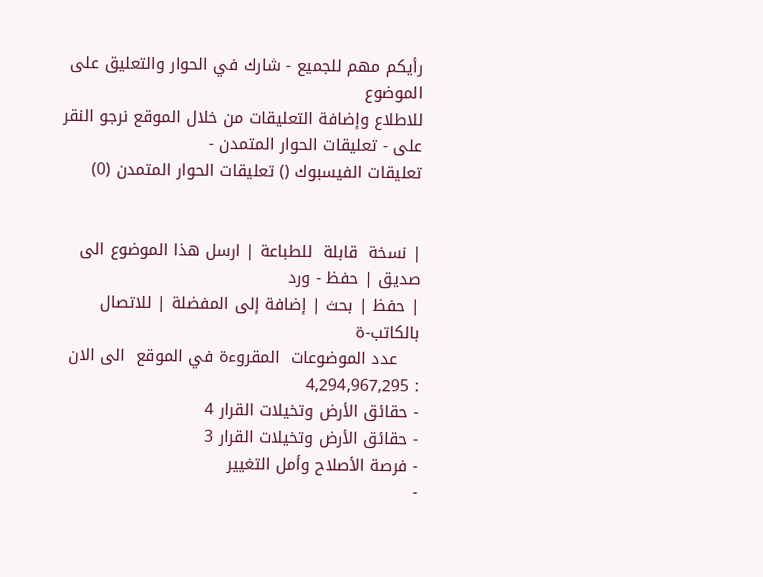رأيكم مهم للجميع - شارك في الحوار والتعليق على الموضوع
للاطلاع وإضافة التعليقات من خلال الموقع نرجو النقر على - تعليقات الحوار المتمدن -
تعليقات الفيسبوك () تعليقات الحوار المتمدن (0)


| نسخة  قابلة  للطباعة | ارسل هذا الموضوع الى صديق | حفظ - ورد
| حفظ | بحث | إضافة إلى المفضلة | للاتصال بالكاتب-ة
    عدد الموضوعات  المقروءة في الموقع  الى الان : 4,294,967,295
- حقائق الأرض وتخيلات القرار 4
- حقائق الأرض وتخيلات القرار 3
- فرصة الأصلاح وأمل التغيير
-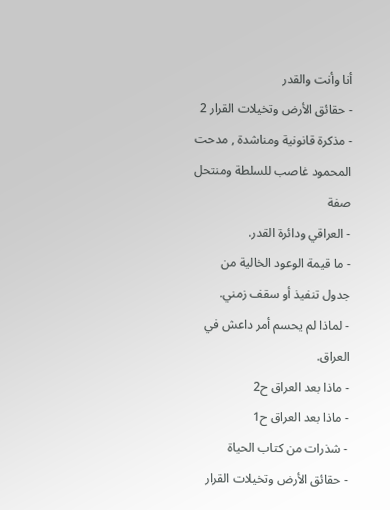أنا وأنت والقدر
- حقائق الأرض وتخيلات القرار 2
- مذكرة قانونية ومناشدة , مدحت المحمود غاصب للسلطة ومنتحل صفة
- العراقي ودائرة القدر.
- ما قيمة الوعود الخالية من جدول تنفيذ أو سقف زمني.
- لماذا لم يحسم أمر داعش في العراق.
- ماذا بعد العراق ح2
- ماذا بعد العراق ح1
- شذرات من كتاب الحياة
- حقائق الأرض وتخيلات القرار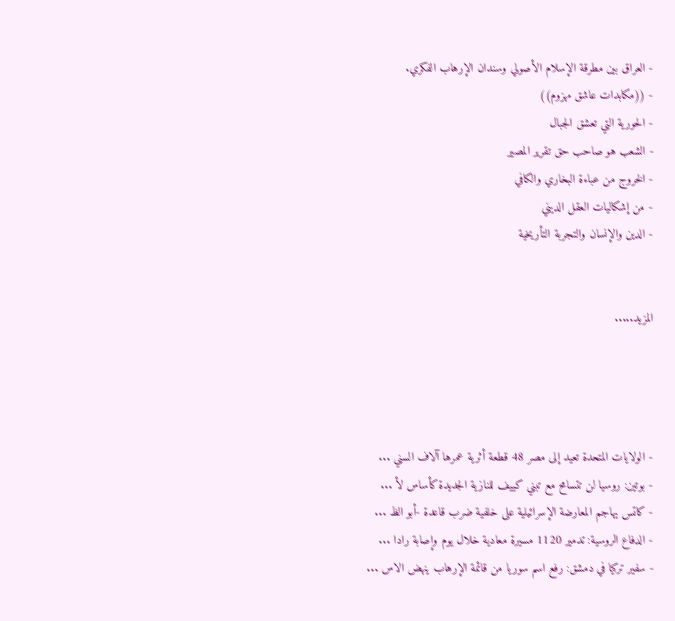- العراق بين مطرقة الإسلام الأصولي وسندان الإرهاب الفكري.
- ((مكابدات عاشق مهزوم))
- الحورية التي تعشق الجبال
- الشعب هو صاحب حق تقرير المصير
- الخروج من عباءة البخاري والكافي
- من إشكاليات العقل الديني
- الدين والإنسان والتجربة التأريخية


المزيد.....




- الولايات المتحدة تعيد إلى مصر 48 قطعة أثرية عمرها آلاف السني ...
- بوتين: روسيا لن تتسامح مع تبني كييف للنازية الجديدة كأساس لأ ...
- كاتس يهاجم المعارضة الإسرائيلية على خلفية ضرب قاعدة -أبو الظ ...
- الدفاع الروسية: تدمير 1120 مسيرة معادية خلال يوم وإصابة رادا ...
- سفير تركيا في دمشق: رفع اسم سوريا من قائمة الإرهاب ينهض الاس ...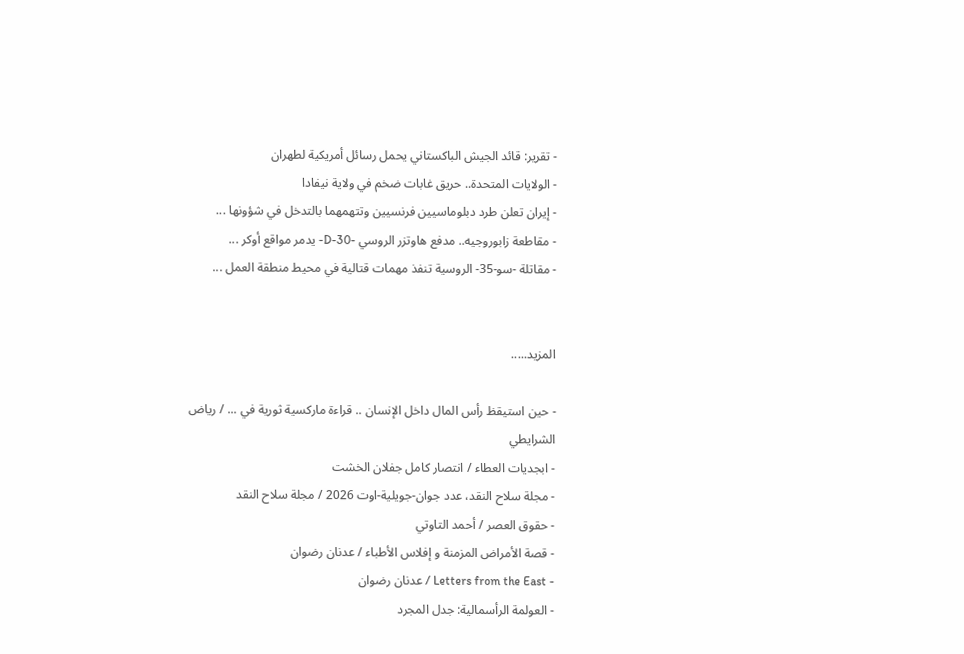- تقرير: قائد الجيش الباكستاني يحمل رسائل أمريكية لطهران
- الولايات المتحدة.. حريق غابات ضخم في ولاية نيفادا
- إيران تعلن طرد دبلوماسيين فرنسيين وتتهمهما بالتدخل في شؤونها ...
- مقاطعة زابوروجيه.. مدفع هاوتزر الروسي -D-30- يدمر مواقع أوكر ...
- مقاتلة -سو-35- الروسية تنفذ مهمات قتالية في محيط منطقة العمل ...


المزيد.....

- حين استيقظ رأس المال داخل الإنسان .. قراءة ماركسية ثورية في ... / رياض الشرايطي
- ابجديات العطاء / انتصار كامل جفلان الخشت
- مجلة سلاح النقد، عدد جوان-جويلية-اوت 2026 / مجلة سلاح النقد
- حقوق العصر / أحمد التاوتي
- قصة الأمراض المزمنة و إفلاس الأطباء / عدنان رضوان
- Letters from the East / عدنان رضوان
- العولمة الرأسمالية: جدل المجرد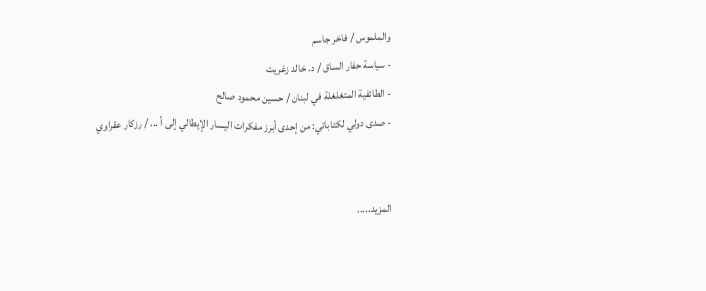والملموس / فاخر جاسم
- سياسة حفار الساق / د. خالد زغريت
- الطائفية المتغلغلة في لبنان / حسين محمود صالح
- صدى دولي لكتاباتي: من إحدى أبرز مفكرات اليسار الإيطالي إلى أ ... / رزكار عقراوي


المزيد.....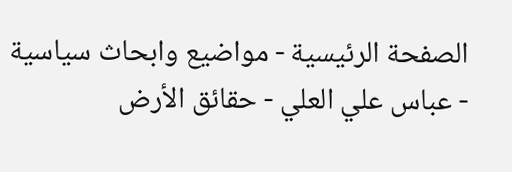الصفحة الرئيسية - مواضيع وابحاث سياسية - عباس علي العلي - حقائق الأرض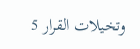وتخيلات القرار 5